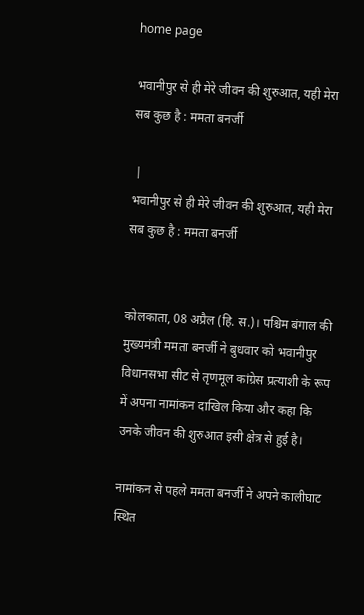home page

भवानीपुर से ही मेरे जीवन की शुरुआत, यही मेरा सब कुछ है : ममता बनर्जी

 |
भवानीपुर से ही मेरे जीवन की शुरुआत, यही मेरा सब कुछ है : ममता बनर्जी


कोलकाता, 08 अप्रैल (हि. स.)। पश्चिम बंगाल की मुख्यमंत्री ममता बनर्जी ने बुधवार को भवानीपुर विधानसभा सीट से तृणमूल कांग्रेस प्रत्याशी के रूप में अपना नामांकन दाखिल किया और कहा कि उनके जीवन की शुरुआत इसी क्षेत्र से हुई है।

नामांकन से पहले ममता बनर्जी ने अपने कालीघाट स्थित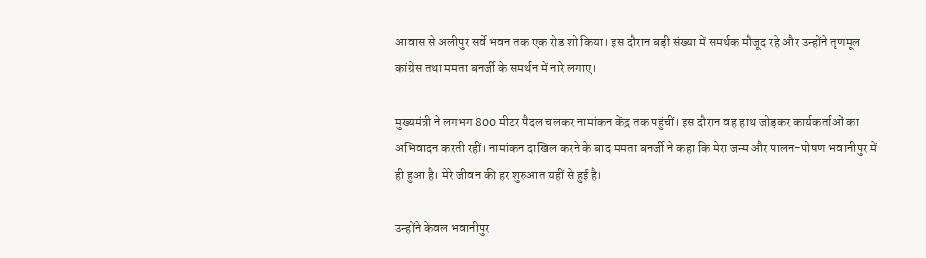आवास से अलीपुर सर्वे भवन तक एक रोड शो किया। इस दौरान बड़ी संख्या में समर्थक मौजूद रहे और उन्होंने तृणमूल कांग्रेस तथा ममता बनर्जी के समर्थन में नारे लगाए।

मुख्यमंत्री ने लगभग 800 मीटर पैदल चलकर नामांकन केंद्र तक पहुंचीं। इस दौरान वह हाथ जोड़कर कार्यकर्ताओं का अभिवादन करती रहीं। नामांकन दाखिल करने के बाद ममता बनर्जी ने कहा कि मेरा जन्म और पालन-पोषण भवानीपुर में ही हुआ है। मेरे जीवन की हर शुरुआत यहीं से हुई है।

उन्होंने केवल भवानीपुर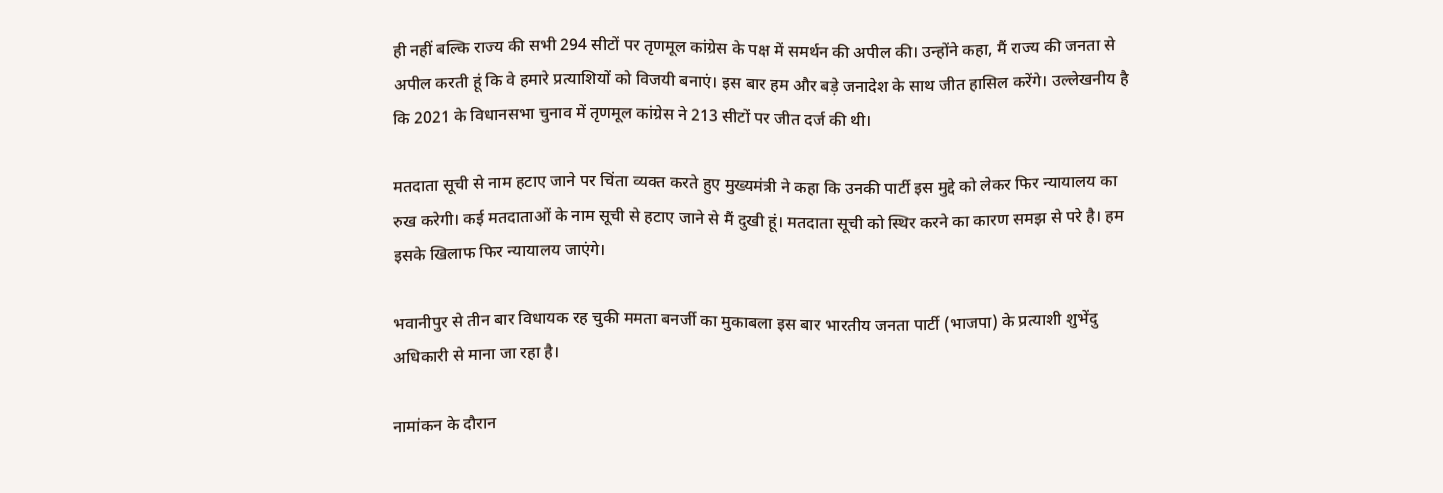ही नहीं बल्कि राज्य की सभी 294 सीटों पर तृणमूल कांग्रेस के पक्ष में समर्थन की अपील की। उन्होंने कहा, मैं राज्य की जनता से अपील करती हूं कि वे हमारे प्रत्याशियों को विजयी बनाएं। इस बार हम और बड़े जनादेश के साथ जीत हासिल करेंगे। उल्लेखनीय है कि 2021 के विधानसभा चुनाव में तृणमूल कांग्रेस ने 213 सीटों पर जीत दर्ज की थी।

मतदाता सूची से नाम हटाए जाने पर चिंता व्यक्त करते हुए मुख्यमंत्री ने कहा कि उनकी पार्टी इस मुद्दे को लेकर फिर न्यायालय का रुख करेगी। कई मतदाताओं के नाम सूची से हटाए जाने से मैं दुखी हूं। मतदाता सूची को स्थिर करने का कारण समझ से परे है। हम इसके खिलाफ फिर न्यायालय जाएंगे।

भवानीपुर से तीन बार विधायक रह चुकी ममता बनर्जी का मुकाबला इस बार भारतीय जनता पार्टी (भाजपा) के प्रत्याशी शुभेंदु अधिकारी से माना जा रहा है।

नामांकन के दौरान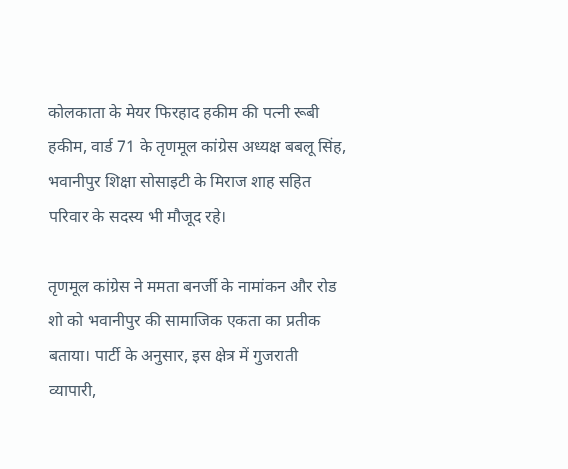कोलकाता के मेयर फिरहाद हकीम की पत्नी रूबी हकीम, वार्ड 71 के तृणमूल कांग्रेस अध्यक्ष बबलू सिंह, भवानीपुर शिक्षा सोसाइटी के मिराज शाह सहित परिवार के सदस्य भी मौजूद रहे।

तृणमूल कांग्रेस ने ममता बनर्जी के नामांकन और रोड शो को भवानीपुर की सामाजिक एकता का प्रतीक बताया। पार्टी के अनुसार, इस क्षेत्र में गुजराती व्यापारी,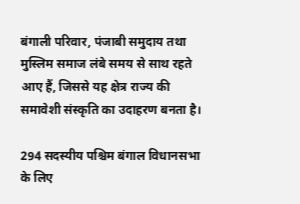बंगाली परिवार, पंजाबी समुदाय तथा मुस्लिम समाज लंबे समय से साथ रहते आए हैं, जिससे यह क्षेत्र राज्य की समावेशी संस्कृति का उदाहरण बनता है।

294 सदस्यीय पश्चिम बंगाल विधानसभा के लिए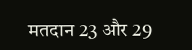मतदान 23 और 29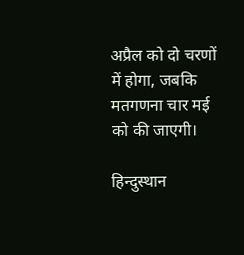अप्रैल को दो चरणों में होगा, जबकि मतगणना चार मई को की जाएगी।

हिन्दुस्थान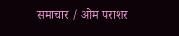समाचार / ओम पराशर